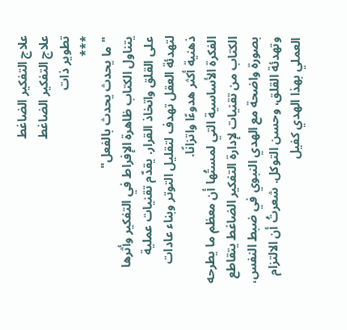علاج التفكير الضاغط
علاج التفكير الضاغط
تطوير ذات
***
"ما يحدث يحدث بالفعل"
يتناول الكتاب ظاهرة الإفراط في التفكير وأثرها على القلق واتخاذ القرار. يقدّم تقنيات عملية لتهدئة العقل تهدف لتقليل التوتر وبناء عادات ذهنية أكثر هدوءًا واتزانًا.
الفكرة الأساسية التي لمستُها أن معظم ما يطرحه الكتاب من تقنيات لإدارة التفكير الضاغط يتقاطع بصورة واضحة مع الهدي النبوي في ضبط النفس، وتهدئة القلق، وحسن التوكل. شعرتُ أن الالتزام العملي بهذا الهدي كفيل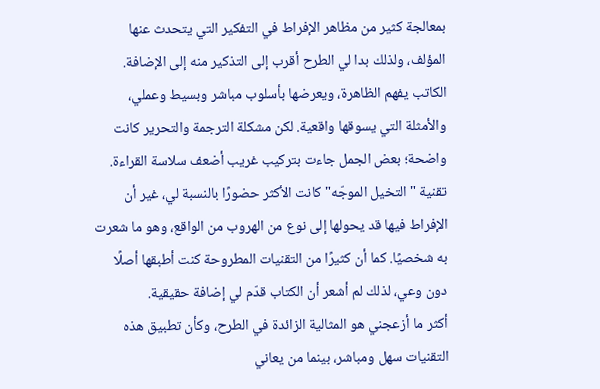بمعالجة كثير من مظاهر الإفراط في التفكير التي يتحدث عنها المؤلف، ولذلك بدا لي الطرح أقرب إلى التذكير منه إلى الإضافة.
الكاتب يفهم الظاهرة، ويعرضها بأسلوب مباشر وبسيط وعملي، والأمثلة التي يسوقها واقعية. لكن مشكلة الترجمة والتحرير كانت واضحة؛ بعض الجمل جاءت بتركيب غريب أضعف سلاسة القراءة.
تقنية "التخيل الموجّه" كانت الأكثر حضورًا بالنسبة لي، غير أن الإفراط فيها قد يحولها إلى نوع من الهروب من الواقع، وهو ما شعرت به شخصيًا. كما أن كثيرًا من التقنيات المطروحة كنت أطبقها أصلًا دون وعي، لذلك لم أشعر أن الكتاب قدّم لي إضافة حقيقية.
أكثر ما أزعجني هو المثالية الزائدة في الطرح، وكأن تطبيق هذه التقنيات سهل ومباشر، بينما من يعاني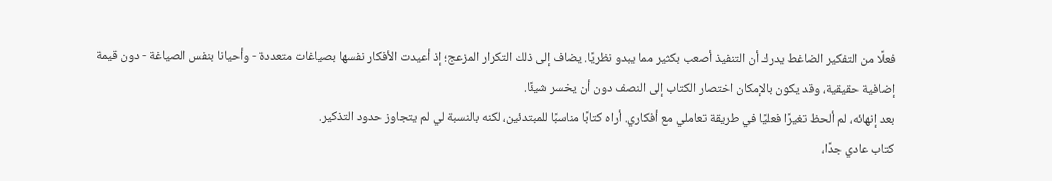فعلًا من التفكير الضاغط يدرك أن التنفيذ أصعب بكثير مما يبدو نظريًا. يضاف إلى ذلك التكرار المزعج؛ إذ أعيدت الأفكار نفسها بصياغات متعددة - وأحيانا بنفس الصياغة - دون قيمة إضافية حقيقية، وقد يكون بالإمكان اختصار الكتاب إلى النصف دون أن يخسر شيئًا.
بعد إنهائه، لم ألحظ تغيرًا فعليًا في طريقة تعاملي مع أفكاري. أراه كتابًا مناسبًا للمبتدئين، لكنه بالنسبة لي لم يتجاوز حدود التذكير.
كتاب عادي جدًا،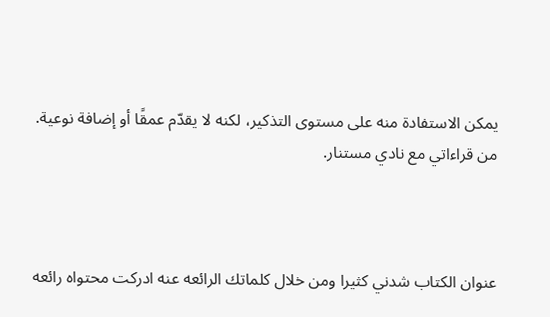يمكن الاستفادة منه على مستوى التذكير، لكنه لا يقدّم عمقًا أو إضافة نوعية.
من قراءاتي مع نادي مستنار.



عنوان الكتاب شدني كثيرا ومن خلال كلماتك الرائعه عنه ادركت محتواه رائعه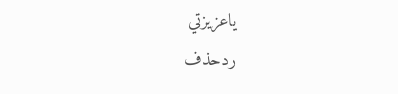ياعزيزتي
ردحذف